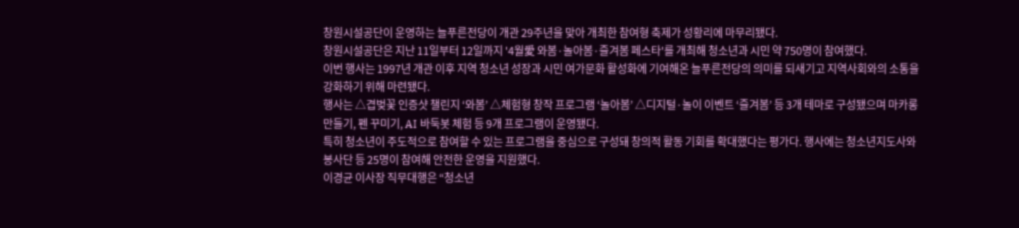창원시설공단이 운영하는 늘푸른전당이 개관 29주년을 맞아 개최한 참여형 축제가 성황리에 마무리됐다.
창원시설공단은 지난 11일부터 12일까지 '4월愛 와봄·놀아봄·즐겨봄 페스타'를 개최해 청소년과 시민 약 750명이 참여했다.
이번 행사는 1997년 개관 이후 지역 청소년 성장과 시민 여가문화 활성화에 기여해온 늘푸른전당의 의미를 되새기고 지역사회와의 소통을 강화하기 위해 마련됐다.
행사는 △겹벚꽃 인증샷 챌린지 ‘와봄’ △체험형 창작 프로그램 ‘놀아봄’ △디지털·놀이 이벤트 ‘즐겨봄’ 등 3개 테마로 구성됐으며 마카롱 만들기, 펜 꾸미기, AI 바둑봇 체험 등 9개 프로그램이 운영됐다.
특히 청소년이 주도적으로 참여할 수 있는 프로그램을 중심으로 구성돼 창의적 활동 기회를 확대했다는 평가다. 행사에는 청소년지도사와 봉사단 등 25명이 참여해 안전한 운영을 지원했다.
이경균 이사장 직무대행은 “청소년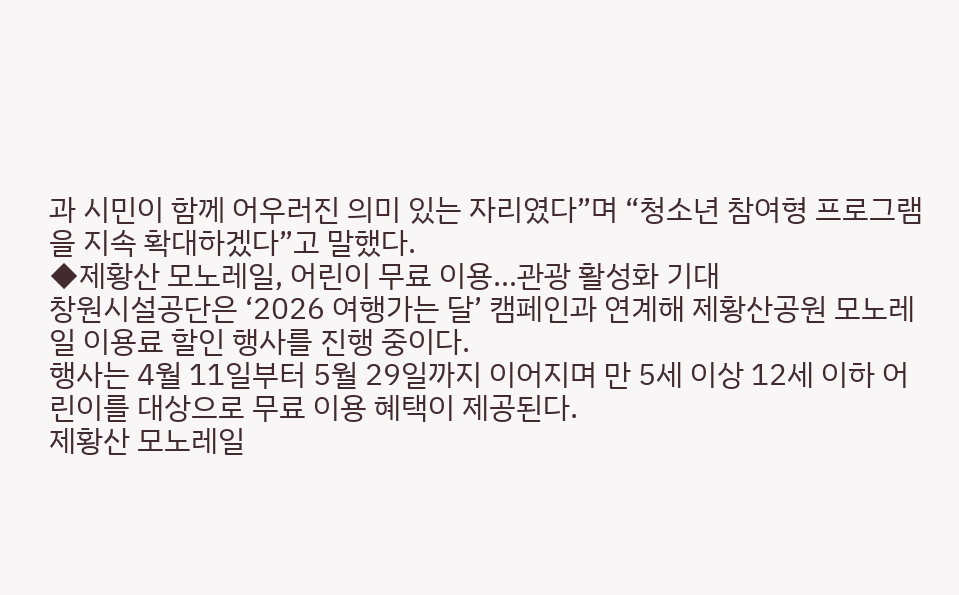과 시민이 함께 어우러진 의미 있는 자리였다”며 “청소년 참여형 프로그램을 지속 확대하겠다”고 말했다.
◆제황산 모노레일, 어린이 무료 이용…관광 활성화 기대
창원시설공단은 ‘2026 여행가는 달’ 캠페인과 연계해 제황산공원 모노레일 이용료 할인 행사를 진행 중이다.
행사는 4월 11일부터 5월 29일까지 이어지며 만 5세 이상 12세 이하 어린이를 대상으로 무료 이용 혜택이 제공된다.
제황산 모노레일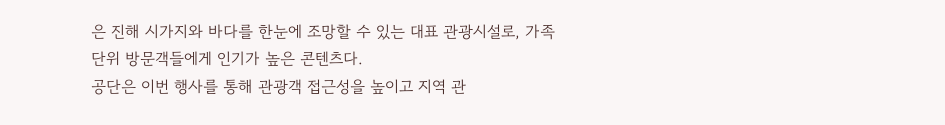은 진해 시가지와 바다를 한눈에 조망할 수 있는 대표 관광시설로, 가족 단위 방문객들에게 인기가 높은 콘텐츠다.
공단은 이번 행사를 통해 관광객 접근성을 높이고 지역 관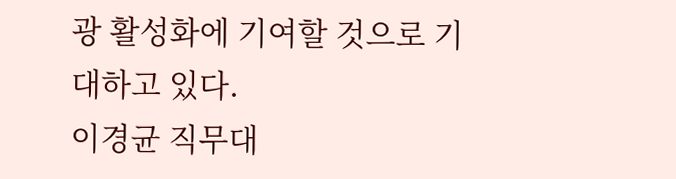광 활성화에 기여할 것으로 기대하고 있다.
이경균 직무대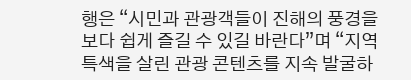행은 “시민과 관광객들이 진해의 풍경을 보다 쉽게 즐길 수 있길 바란다”며 “지역 특색을 살린 관광 콘텐츠를 지속 발굴하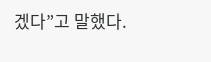겠다”고 말했다.